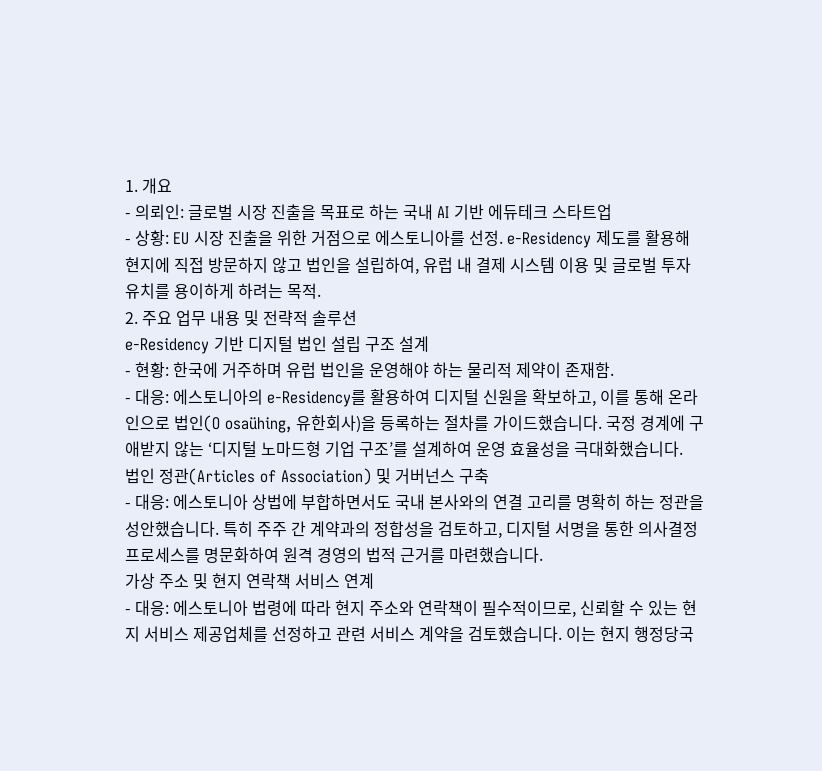1. 개요
- 의뢰인: 글로벌 시장 진출을 목표로 하는 국내 AI 기반 에듀테크 스타트업
- 상황: EU 시장 진출을 위한 거점으로 에스토니아를 선정. e-Residency 제도를 활용해 현지에 직접 방문하지 않고 법인을 설립하여, 유럽 내 결제 시스템 이용 및 글로벌 투자 유치를 용이하게 하려는 목적.
2. 주요 업무 내용 및 전략적 솔루션
e-Residency 기반 디지털 법인 설립 구조 설계
- 현황: 한국에 거주하며 유럽 법인을 운영해야 하는 물리적 제약이 존재함.
- 대응: 에스토니아의 e-Residency를 활용하여 디지털 신원을 확보하고, 이를 통해 온라인으로 법인(O osaühing, 유한회사)을 등록하는 절차를 가이드했습니다. 국정 경계에 구애받지 않는 ‘디지털 노마드형 기업 구조’를 설계하여 운영 효율성을 극대화했습니다.
법인 정관(Articles of Association) 및 거버넌스 구축
- 대응: 에스토니아 상법에 부합하면서도 국내 본사와의 연결 고리를 명확히 하는 정관을 성안했습니다. 특히 주주 간 계약과의 정합성을 검토하고, 디지털 서명을 통한 의사결정 프로세스를 명문화하여 원격 경영의 법적 근거를 마련했습니다.
가상 주소 및 현지 연락책 서비스 연계
- 대응: 에스토니아 법령에 따라 현지 주소와 연락책이 필수적이므로, 신뢰할 수 있는 현지 서비스 제공업체를 선정하고 관련 서비스 계약을 검토했습니다. 이는 현지 행정당국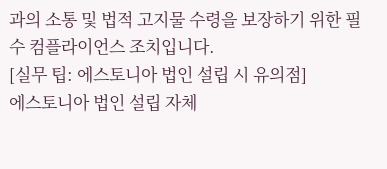과의 소통 및 법적 고지물 수령을 보장하기 위한 필수 컴플라이언스 조치입니다.
[실무 팁: 에스토니아 법인 설립 시 유의점]
에스토니아 법인 설립 자체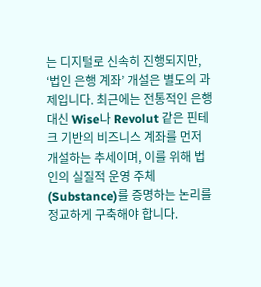는 디지털로 신속히 진행되지만, ‘법인 은행 계좌’ 개설은 별도의 과제입니다. 최근에는 전통적인 은행 대신 Wise나 Revolut 같은 핀테크 기반의 비즈니스 계좌를 먼저 개설하는 추세이며, 이를 위해 법인의 실질적 운영 주체(Substance)를 증명하는 논리를 정교하게 구축해야 합니다.